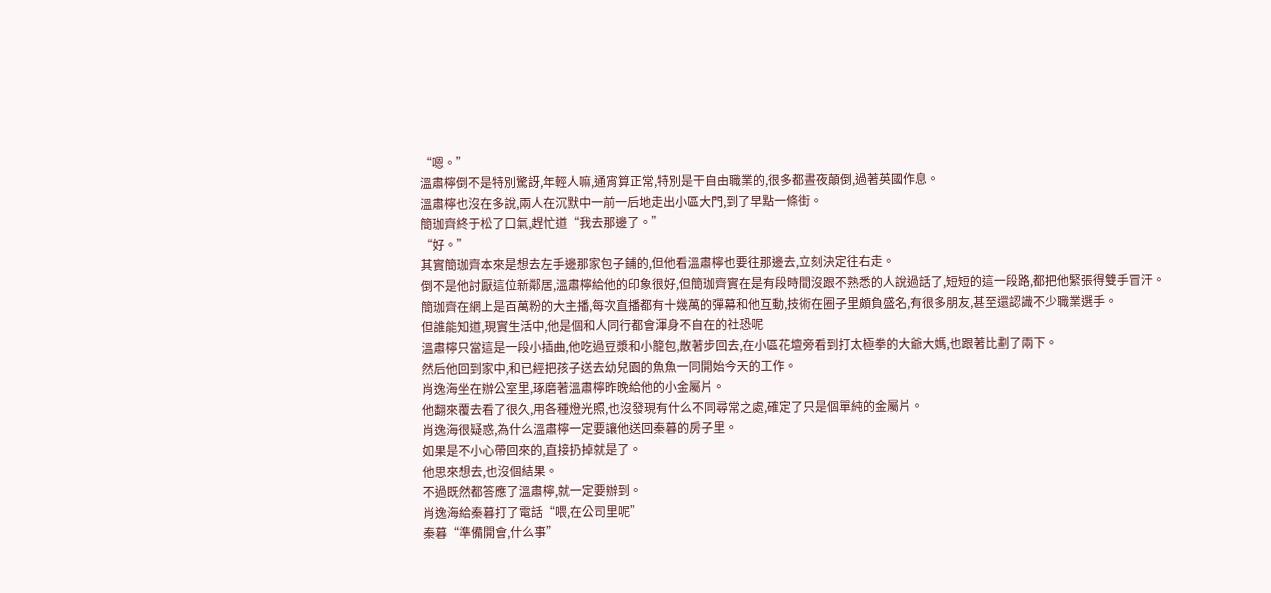“嗯。”
溫肅檸倒不是特別驚訝,年輕人嘛,通宵算正常,特別是干自由職業的,很多都晝夜顛倒,過著英國作息。
溫肅檸也沒在多說,兩人在沉默中一前一后地走出小區大門,到了早點一條街。
簡珈齊終于松了口氣,趕忙道“我去那邊了。”
“好。”
其實簡珈齊本來是想去左手邊那家包子鋪的,但他看溫肅檸也要往那邊去,立刻決定往右走。
倒不是他討厭這位新鄰居,溫肅檸給他的印象很好,但簡珈齊實在是有段時間沒跟不熟悉的人說過話了,短短的這一段路,都把他緊張得雙手冒汗。
簡珈齊在網上是百萬粉的大主播,每次直播都有十幾萬的彈幕和他互動,技術在圈子里頗負盛名,有很多朋友,甚至還認識不少職業選手。
但誰能知道,現實生活中,他是個和人同行都會渾身不自在的社恐呢
溫肅檸只當這是一段小插曲,他吃過豆漿和小籠包,散著步回去,在小區花壇旁看到打太極拳的大爺大媽,也跟著比劃了兩下。
然后他回到家中,和已經把孩子送去幼兒園的魚魚一同開始今天的工作。
肖逸海坐在辦公室里,琢磨著溫肅檸昨晚給他的小金屬片。
他翻來覆去看了很久,用各種燈光照,也沒發現有什么不同尋常之處,確定了只是個單純的金屬片。
肖逸海很疑惑,為什么溫肅檸一定要讓他送回秦暮的房子里。
如果是不小心帶回來的,直接扔掉就是了。
他思來想去,也沒個結果。
不過既然都答應了溫肅檸,就一定要辦到。
肖逸海給秦暮打了電話“喂,在公司里呢”
秦暮“準備開會,什么事”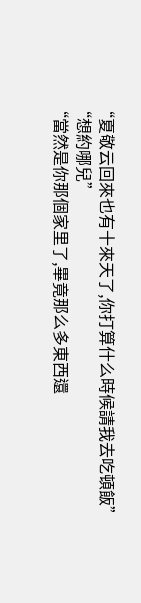“夏敬云回來也有十來天了,你打算什么時候請我去吃頓飯”
“想約哪兒”
“當然是你那個家里了,畢竟那么多東西還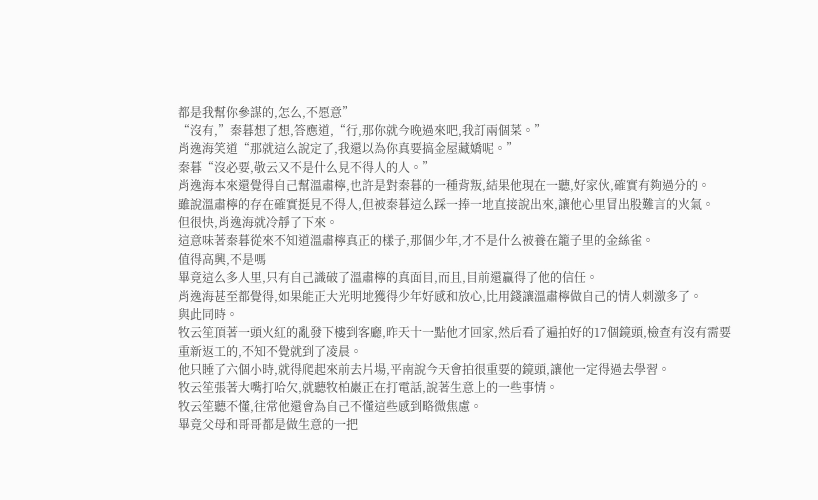都是我幫你參謀的,怎么,不愿意”
“沒有,”秦暮想了想,答應道,“行,那你就今晚過來吧,我訂兩個菜。”
肖逸海笑道“那就這么說定了,我還以為你真要搞金屋藏嬌呢。”
秦暮“沒必要,敬云又不是什么見不得人的人。”
肖逸海本來還覺得自己幫溫肅檸,也許是對秦暮的一種背叛,結果他現在一聽,好家伙,確實有夠過分的。
雖說溫肅檸的存在確實挺見不得人,但被秦暮這么踩一捧一地直接說出來,讓他心里冒出股難言的火氣。
但很快,肖逸海就冷靜了下來。
這意味著秦暮從來不知道溫肅檸真正的樣子,那個少年,才不是什么被養在籠子里的金絲雀。
值得高興,不是嗎
畢竟這么多人里,只有自己識破了溫肅檸的真面目,而且,目前還贏得了他的信任。
肖逸海甚至都覺得,如果能正大光明地獲得少年好感和放心,比用錢讓溫肅檸做自己的情人刺激多了。
與此同時。
牧云笙頂著一頭火紅的亂發下樓到客廳,昨天十一點他才回家,然后看了遍拍好的17個鏡頭,檢查有沒有需要重新返工的,不知不覺就到了凌晨。
他只睡了六個小時,就得爬起來前去片場,平南說今天會拍很重要的鏡頭,讓他一定得過去學習。
牧云笙張著大嘴打哈欠,就聽牧柏巖正在打電話,說著生意上的一些事情。
牧云笙聽不懂,往常他還會為自己不懂這些感到略微焦慮。
畢竟父母和哥哥都是做生意的一把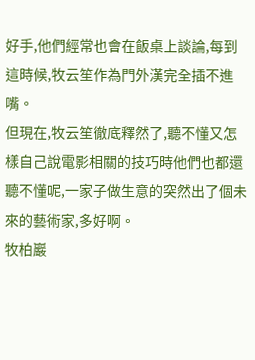好手,他們經常也會在飯桌上談論,每到這時候,牧云笙作為門外漢完全插不進嘴。
但現在,牧云笙徹底釋然了,聽不懂又怎樣自己說電影相關的技巧時他們也都還聽不懂呢,一家子做生意的突然出了個未來的藝術家,多好啊。
牧柏巖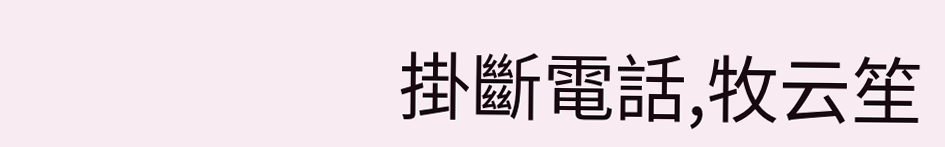掛斷電話,牧云笙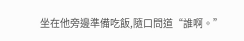坐在他旁邊準備吃飯,隨口問道“誰啊。”